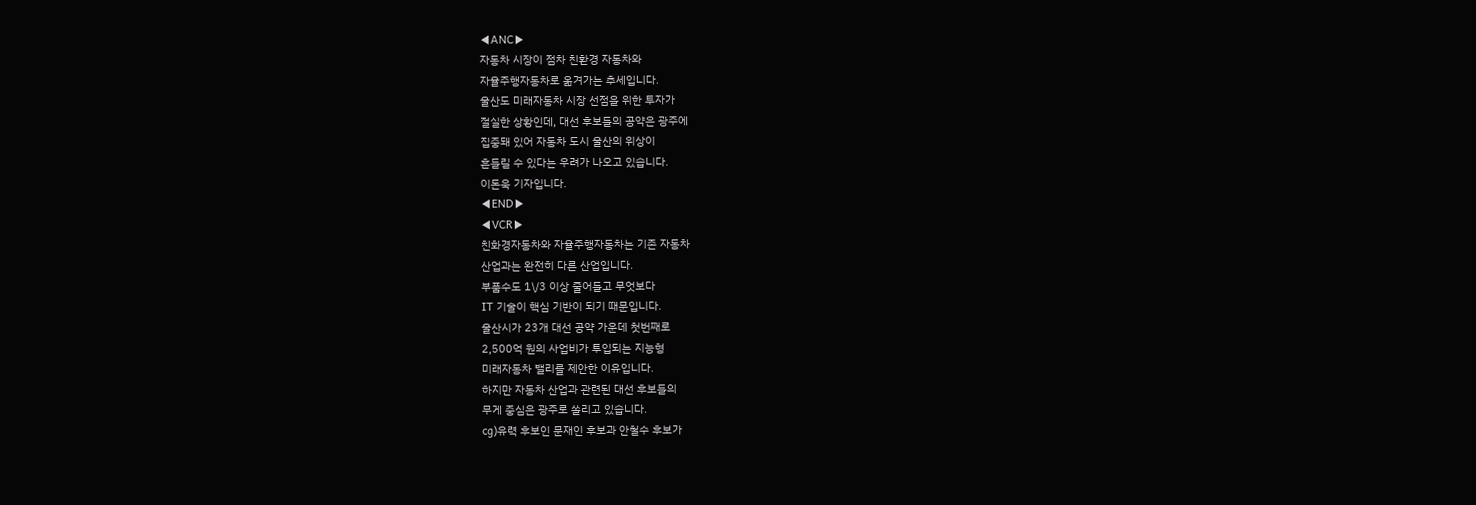◀ANC▶
자동차 시장이 점차 친환경 자동차와
자율주행자동차로 옮겨가는 추세입니다.
울산도 미래자동차 시장 선점을 위한 투자가
절실한 상황인데, 대선 후보들의 공약은 광주에
집중돼 있어 자동차 도시 울산의 위상이
흔들릴 수 있다는 우려가 나오고 있습니다.
이돈욱 기자입니다.
◀END▶
◀VCR▶
친화경자동차와 자율주행자동차는 기존 자동차
산업과는 완전히 다른 산업입니다.
부품수도 1\/3 이상 줄어들고 무엇보다
IT 기술이 핵심 기반이 되기 때문입니다.
울산시가 23개 대선 공약 가운데 첫번째로
2,500억 원의 사업비가 투입되는 지능형
미래자동차 밸리를 제안한 이유입니다.
하지만 자동차 산업과 관련된 대선 후보들의
무게 중심은 광주로 쏠리고 있습니다.
cg)유력 후보인 문재인 후보과 안철수 후보가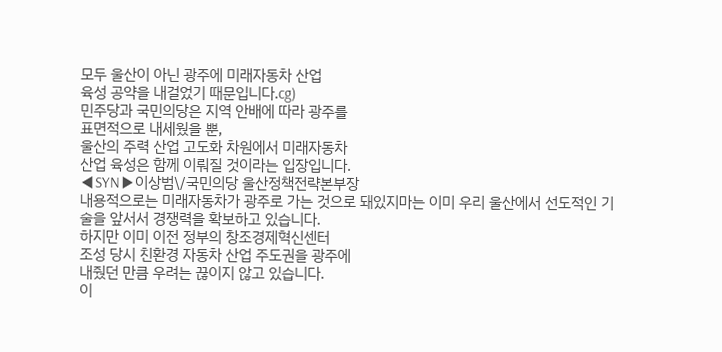모두 울산이 아닌 광주에 미래자동차 산업
육성 공약을 내걸었기 때문입니다.cg)
민주당과 국민의당은 지역 안배에 따라 광주를
표면적으로 내세웠을 뿐,
울산의 주력 산업 고도화 차원에서 미래자동차
산업 육성은 함께 이뤄질 것이라는 입장입니다.
◀SYN▶이상범\/국민의당 울산정책전략본부장
내용적으로는 미래자동차가 광주로 가는 것으로 돼있지마는 이미 우리 울산에서 선도적인 기술을 앞서서 경쟁력을 확보하고 있습니다.
하지만 이미 이전 정부의 창조경제혁신센터
조성 당시 친환경 자동차 산업 주도권을 광주에
내줬던 만큼 우려는 끊이지 않고 있습니다.
이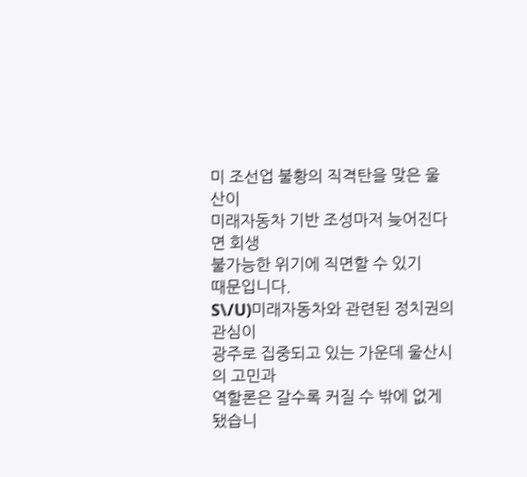미 조선업 불황의 직격탄을 맞은 울산이
미래자동차 기반 조성마저 늦어진다면 회생
불가능한 위기에 직면할 수 있기
때문입니다.
S\/U)미래자동차와 관련된 정치권의 관심이
광주로 집중되고 있는 가운데 울산시의 고민과
역할론은 갈수록 커질 수 밖에 없게 됐습니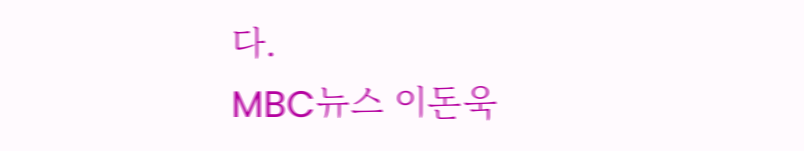다.
MBC뉴스 이돈욱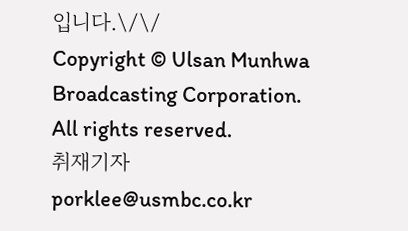입니다.\/\/
Copyright © Ulsan Munhwa Broadcasting Corporation. All rights reserved.
취재기자
porklee@usmbc.co.kr